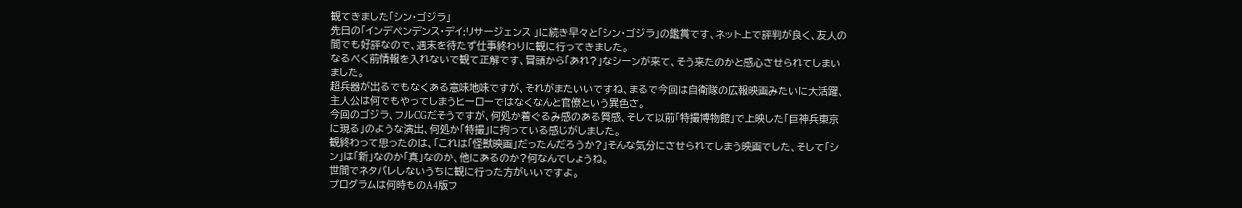観てきました「シン・ゴジラ」
先日の「インデペンデンス・デイ:リサージェンス 」に続き早々と「シン・ゴジラ」の鑑賞です、ネット上で評判が良く、友人の間でも好評なので、週末を待たず仕事終わりに観に行ってきました。
なるべく前情報を入れないで観て正解です、冒頭から「あれ?」なシーンが来て、そう来たのかと感心させられてしまいました。
超兵器が出るでもなくある意味地味ですが、それがまたいいですね、まるで今回は自衛隊の広報映画みたいに大活躍、主人公は何でもやってしまうヒーローではなくなんと官僚という異色さ。
今回のゴジラ、フルCGだそうですが、何処か着ぐるみ感のある質感、そして以前「特撮博物館」で上映した「巨神兵東京に現る」のような演出、何処か「特撮」に拘っている感じがしました。
観終わって思ったのは、「これは「怪獣映画」だったんだろうか?」そんな気分にさせられてしまう映画でした、そして「シン」は「新」なのか「真」なのか、他にあるのか?何なんでしょうね。
世間でネタバレしないうちに観に行った方がいいですよ。
プログラムは何時ものA4版フ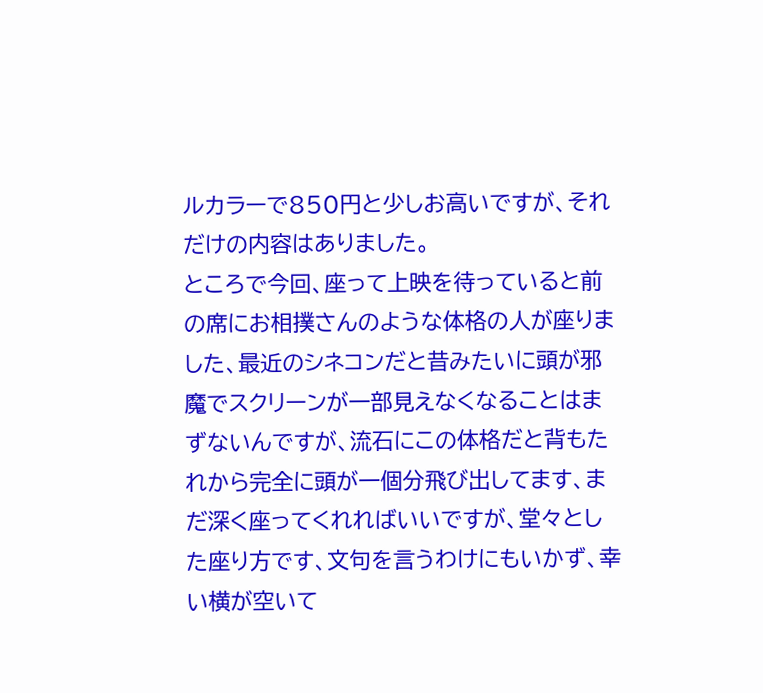ルカラーで850円と少しお高いですが、それだけの内容はありました。
ところで今回、座って上映を待っていると前の席にお相撲さんのような体格の人が座りました、最近のシネコンだと昔みたいに頭が邪魔でスクリーンが一部見えなくなることはまずないんですが、流石にこの体格だと背もたれから完全に頭が一個分飛び出してます、まだ深く座ってくれればいいですが、堂々とした座り方です、文句を言うわけにもいかず、幸い横が空いて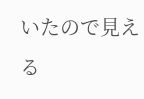いたので見える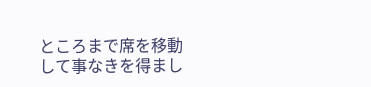ところまで席を移動して事なきを得まし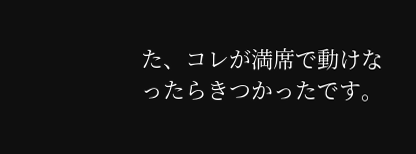た、コレが満席で動けなったらきつかったです。